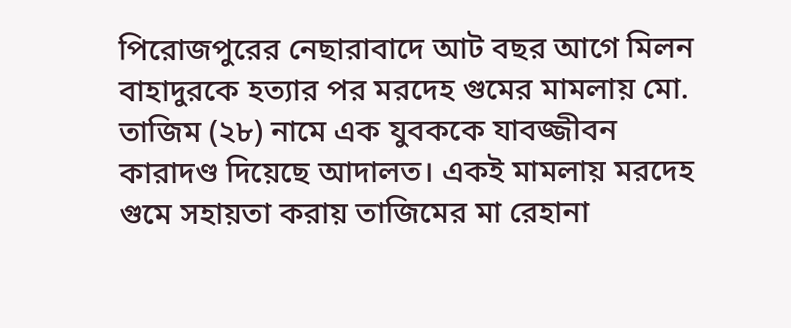পিরোজপুরের নেছারাবাদে আট বছর আগে মিলন বাহাদুরকে হত্যার পর মরদেহ গুমের মামলায় মো. তাজিম (২৮) নামে এক যুবককে যাবজ্জীবন কারাদণ্ড দিয়েছে আদালত। একই মামলায় মরদেহ গুমে সহায়তা করায় তাজিমের মা রেহানা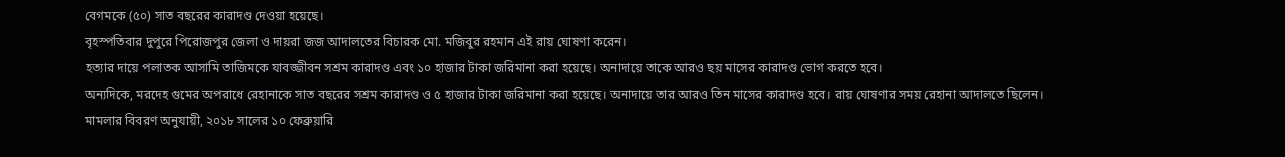বেগমকে (৫০) সাত বছরের কারাদণ্ড দেওয়া হয়েছে।
বৃহস্পতিবার দুপুরে পিরোজপুর জেলা ও দায়রা জজ আদালতের বিচারক মো. মজিবুর রহমান এই রায় ঘোষণা করেন।
হত্যার দায়ে পলাতক আসামি তাজিমকে যাবজ্জীবন সশ্রম কারাদণ্ড এবং ১০ হাজার টাকা জরিমানা করা হয়েছে। অনাদায়ে তাকে আরও ছয় মাসের কারাদণ্ড ভোগ করতে হবে।
অন্যদিকে, মরদেহ গুমের অপরাধে রেহানাকে সাত বছরের সশ্রম কারাদণ্ড ও ৫ হাজার টাকা জরিমানা করা হয়েছে। অনাদায়ে তার আরও তিন মাসের কারাদণ্ড হবে। রায় ঘোষণার সময় রেহানা আদালতে ছিলেন।
মামলার বিবরণ অনুযায়ী, ২০১৮ সালের ১০ ফেব্রুয়ারি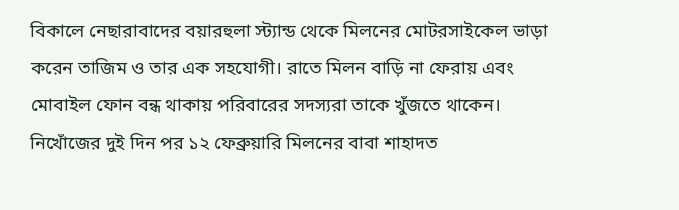বিকালে নেছারাবাদের বয়ারহুলা স্ট্যান্ড থেকে মিলনের মোটরসাইকেল ভাড়া করেন তাজিম ও তার এক সহযোগী। রাতে মিলন বাড়ি না ফেরায় এবং মোবাইল ফোন বন্ধ থাকায় পরিবারের সদস্যরা তাকে খুঁজতে থাকেন।
নিখোঁজের দুই দিন পর ১২ ফেব্রুয়ারি মিলনের বাবা শাহাদত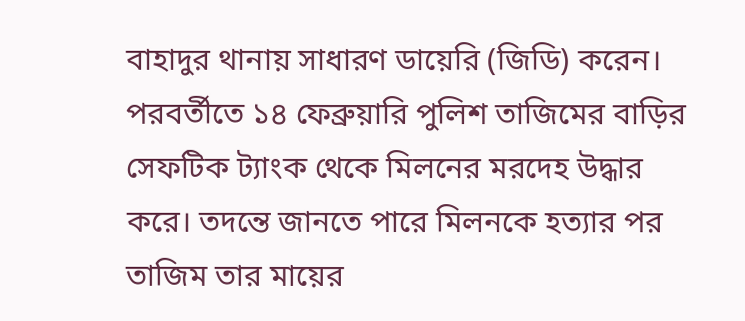বাহাদুর থানায় সাধারণ ডায়েরি (জিডি) করেন।
পরবর্তীতে ১৪ ফেব্রুয়ারি পুলিশ তাজিমের বাড়ির সেফটিক ট্যাংক থেকে মিলনের মরদেহ উদ্ধার করে। তদন্তে জানতে পারে মিলনকে হত্যার পর তাজিম তার মায়ের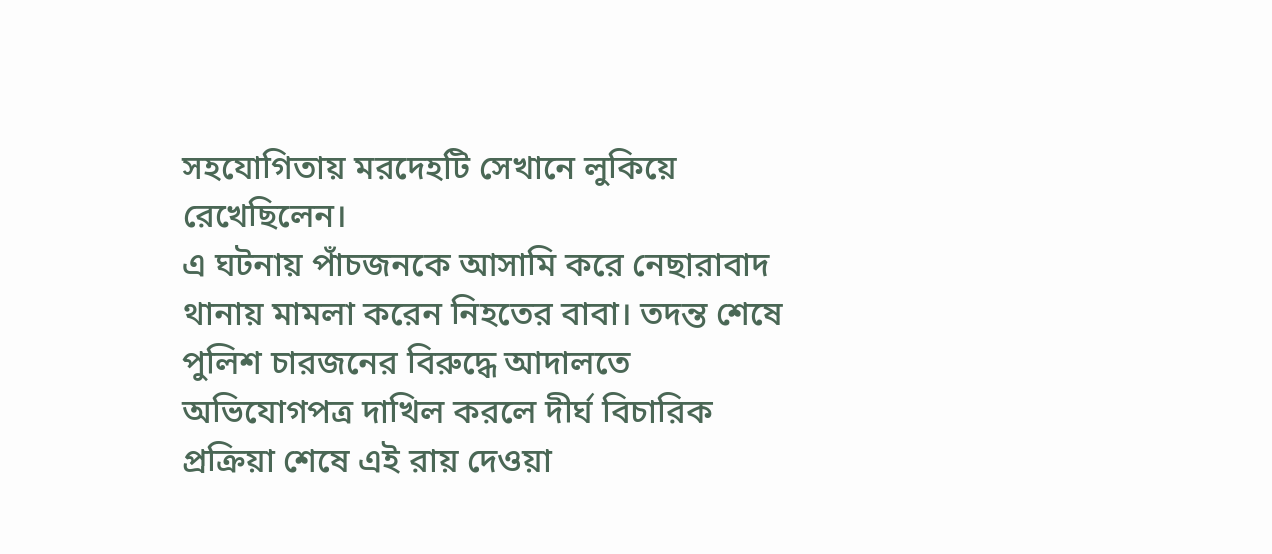সহযোগিতায় মরদেহটি সেখানে লুকিয়ে রেখেছিলেন।
এ ঘটনায় পাঁচজনকে আসামি করে নেছারাবাদ থানায় মামলা করেন নিহতের বাবা। তদন্ত শেষে পুলিশ চারজনের বিরুদ্ধে আদালতে অভিযোগপত্র দাখিল করলে দীর্ঘ বিচারিক প্রক্রিয়া শেষে এই রায় দেওয়া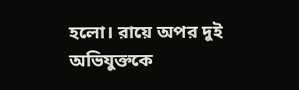হলো। রায়ে অপর দুই অভিযুক্তকে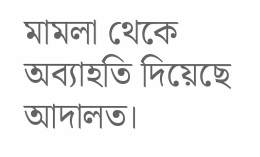মামলা থেকে অব্যাহতি দিয়েছে আদালত।